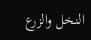النخل والزرع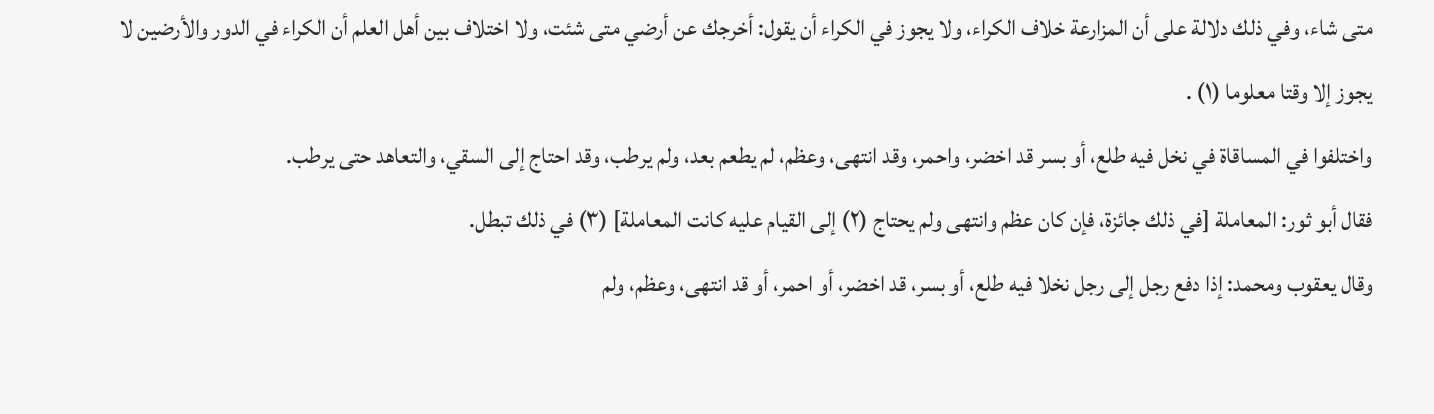متى شاء، وفي ذلك دلالة على أن المزارعة خلاف الكراء، ولا يجوز في الكراء أن يقول: أخرجك عن أرضي متى شئت، ولا اختلاف بين أهل العلم أن الكراء في الدور والأرضين لا يجوز إلا وقتا معلوما (١) .
واختلفوا في المساقاة في نخل فيه طلع، أو بسر قد اخضر، واحمر، وقد انتهى، وعظم، لم يطعم بعد، ولم يرطب، وقد احتاج إلى السقي، والتعاهد حتى يرطب.
فقال أبو ثور: المعاملة [في ذلك جائزة، فإن كان عظم وانتهى ولم يحتاج (٢) إلى القيام عليه كانت المعاملة] (٣) في ذلك تبطل.
وقال يعقوب ومحمد: إذا دفع رجل إلى رجل نخلا فيه طلع، أو بسر، قد اخضر، أو احمر، أو قد انتهى، وعظم، ولم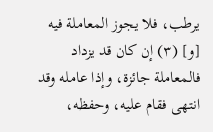يرطب، فلا يجوز المعاملة فيه [و] (٣) إن كان قد يزداد فالمعاملة جائزة، وإذا عامله وقد انتهى فقام عليه، وحفظه،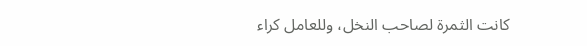كانت الثمرة لصاحب النخل، وللعامل كراء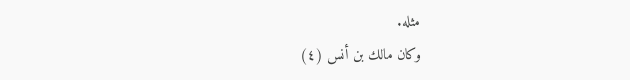مثله.
وكان مالك بن أنس (٤)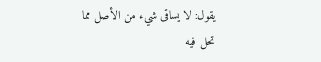يقول: لا يساقى شيء من الأصل مما تحل فيه